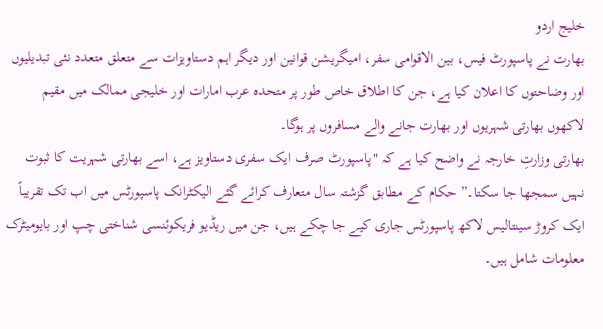خلیج اردو
بھارت نے پاسپورٹ فیس، بین الاقوامی سفر، امیگریشن قوانین اور دیگر اہم دستاویزات سے متعلق متعدد نئی تبدیلیوں اور وضاحتوں کا اعلان کیا ہے، جن کا اطلاق خاص طور پر متحدہ عرب امارات اور خلیجی ممالک میں مقیم لاکھوں بھارتی شہریوں اور بھارت جانے والے مسافروں پر ہوگا۔
بھارتی وزارتِ خارجہ نے واضح کیا ہے کہ "پاسپورٹ صرف ایک سفری دستاویز ہے، اسے بھارتی شہریت کا ثبوت نہیں سمجھا جا سکتا۔” حکام کے مطابق گزشتہ سال متعارف کرائے گئے الیکٹرانک پاسپورٹس میں اب تک تقریباً ایک کروڑ سینتالیس لاکھ پاسپورٹس جاری کیے جا چکے ہیں، جن میں ریڈیو فریکوئنسی شناختی چپ اور بایومیٹرک معلومات شامل ہیں۔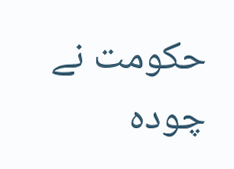حکومت نے چودہ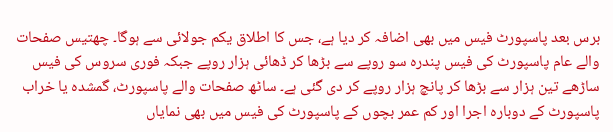برس بعد پاسپورٹ فیس میں بھی اضافہ کر دیا ہے، جس کا اطلاق یکم جولائی سے ہوگا۔ چھتیس صفحات والے عام پاسپورٹ کی فیس پندرہ سو روپے سے بڑھا کر ڈھائی ہزار روپے جبکہ فوری سروس کی فیس ساڑھے تین ہزار سے بڑھا کر پانچ ہزار روپے کر دی گئی ہے۔ ساٹھ صفحات والے پاسپورٹ، گمشدہ یا خراب پاسپورٹ کے دوبارہ اجرا اور کم عمر بچوں کے پاسپورٹ کی فیس میں بھی نمایاں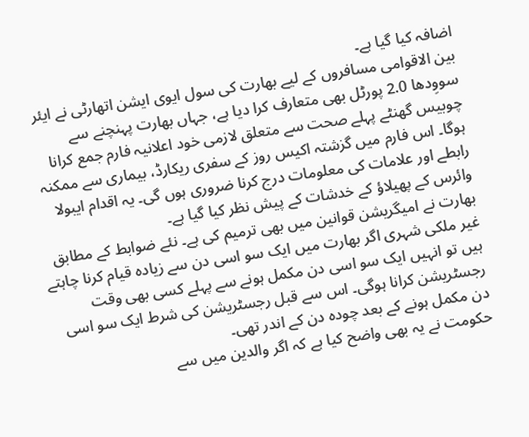اضافہ کیا گیا ہے۔
بین الاقوامی مسافروں کے لیے بھارت کی سول ایوی ایشن اتھارٹی نے ایئر سووِدھا 2.0 پورٹل بھی متعارف کرا دیا ہے، جہاں بھارت پہنچنے سے چوبیس گھنٹے پہلے صحت سے متعلق لازمی خود اعلانیہ فارم جمع کرانا ہوگا۔ اس فارم میں گزشتہ اکیس روز کے سفری ریکارڈ، بیماری سے ممکنہ رابطے اور علامات کی معلومات درج کرنا ضروری ہوں گی۔ یہ اقدام ایبولا وائرس کے پھیلاؤ کے خدشات کے پیش نظر کیا گیا ہے۔
بھارت نے امیگریشن قوانین میں بھی ترمیم کی ہے۔ نئے ضوابط کے مطابق غیر ملکی شہری اگر بھارت میں ایک سو اسی دن سے زیادہ قیام کرنا چاہتے ہیں تو انہیں ایک سو اسی دن مکمل ہونے سے پہلے کسی بھی وقت رجسٹریشن کرانا ہوگی۔ اس سے قبل رجسٹریشن کی شرط ایک سو اسی دن مکمل ہونے کے بعد چودہ دن کے اندر تھی۔
حکومت نے یہ بھی واضح کیا ہے کہ اگر والدین میں سے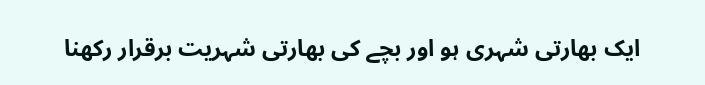ایک بھارتی شہری ہو اور بچے کی بھارتی شہریت برقرار رکھنا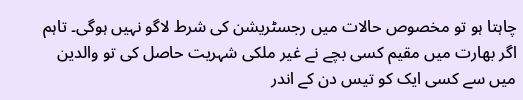چاہتا ہو تو مخصوص حالات میں رجسٹریشن کی شرط لاگو نہیں ہوگی۔ تاہم اگر بھارت میں مقیم کسی بچے نے غیر ملکی شہریت حاصل کی تو والدین میں سے کسی ایک کو تیس دن کے اندر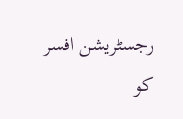رجسٹریشن افسر کو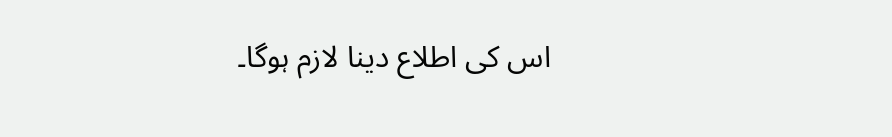اس کی اطلاع دینا لازم ہوگا۔